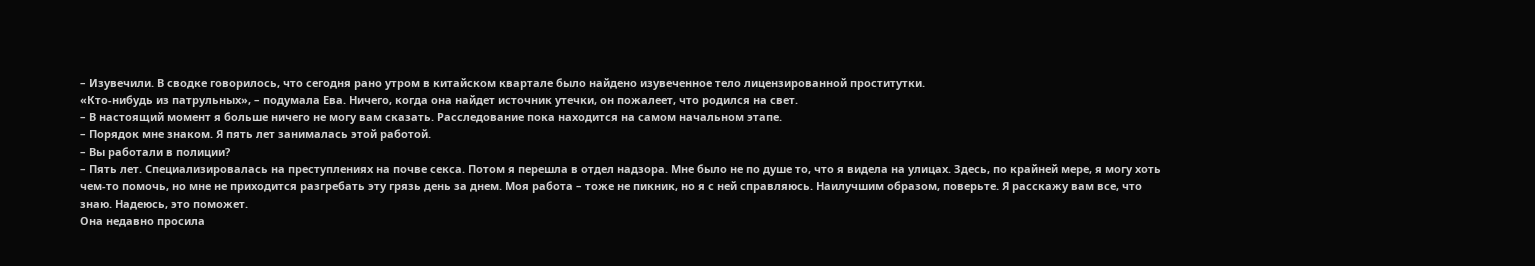– Изувечили. В сводке говорилось, что сегодня рано утром в китайском квартале было найдено изувеченное тело лицензированной проститутки.
«Кто-нибудь из патрульных», – подумала Ева. Ничего, когда она найдет источник утечки, он пожалеет, что родился на свет.
– В настоящий момент я больше ничего не могу вам сказать. Расследование пока находится на самом начальном этапе.
– Порядок мне знаком. Я пять лет занималась этой работой.
– Вы работали в полиции?
– Пять лет. Специализировалась на преступлениях на почве секса. Потом я перешла в отдел надзора. Мне было не по душе то, что я видела на улицах. Здесь, по крайней мере, я могу хоть чем-то помочь, но мне не приходится разгребать эту грязь день за днем. Моя работа – тоже не пикник, но я с ней справляюсь. Наилучшим образом, поверьте. Я расскажу вам все, что знаю. Надеюсь, это поможет.
Она недавно просила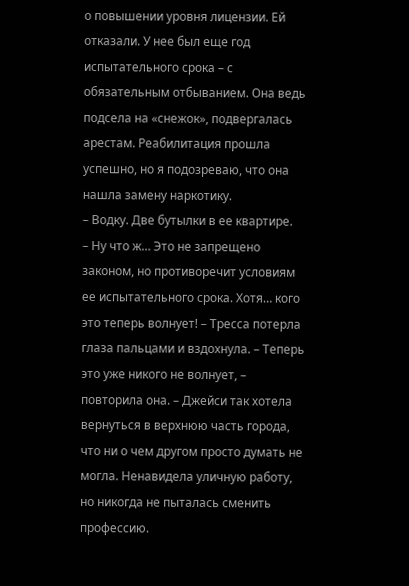о повышении уровня лицензии. Ей отказали. У нее был еще год испытательного срока – с обязательным отбыванием. Она ведь подсела на «снежок», подвергалась арестам. Реабилитация прошла успешно, но я подозреваю, что она нашла замену наркотику.
– Водку. Две бутылки в ее квартире.
– Ну что ж… Это не запрещено законом, но противоречит условиям ее испытательного срока. Хотя… кого это теперь волнует! – Тресса потерла глаза пальцами и вздохнула. – Теперь это уже никого не волнует, – повторила она. – Джейси так хотела вернуться в верхнюю часть города, что ни о чем другом просто думать не могла. Ненавидела уличную работу, но никогда не пыталась сменить профессию.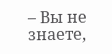– Вы не знаете,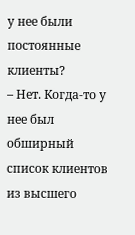у нее были постоянные клиенты?
– Нет. Когда-то у нее был обширный список клиентов из высшего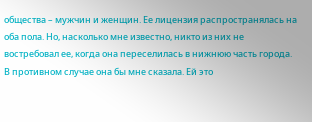общества – мужчин и женщин. Ее лицензия распространялась на оба пола. Но, насколько мне известно, никто из них не востребовал ее, когда она переселилась в нижнюю часть города. В противном случае она бы мне сказала. Ей это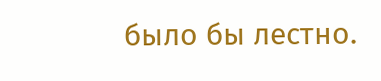было бы лестно.